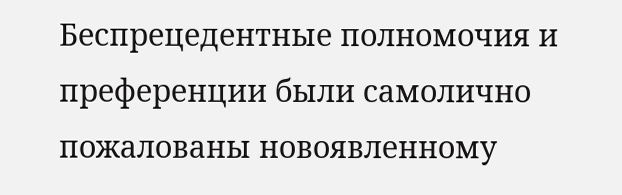Беспрецедентные полномочия и преференции были самолично пожалованы новоявленному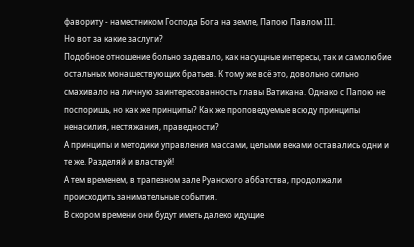фавориту - наместником Господа Бога на земле, Папою Павлом III.
Но вот за какие заслуги?
Подобное отношение больно задевало, как насущные интересы, так и самолюбие остальных монашествующих братьев. К тому же всё это, довольно сильно смахивало на личную заинтересованность главы Ватикана. Однако с Папою не поспоришь, но как же принципы? Как же проповедуемые всюду принципы ненасилия, нестяжания, праведности?
А принципы и методики управления массами, целыми веками оставались одни и те же. Разделяй и властвуй!
А тем временем, в трапезном зале Руанского аббатства, продолжали происходить занимательные события.
В скором времени они будут иметь далеко идущие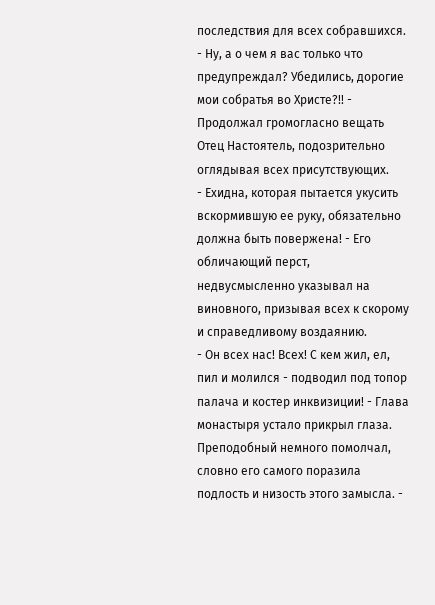последствия для всех собравшихся.
- Ну, а о чем я вас только что предупреждал? Убедились, дорогие мои собратья во Христе?!! - Продолжал громогласно вещать Отец Настоятель, подозрительно оглядывая всех присутствующих.
- Ехидна, которая пытается укусить вскормившую ее руку, обязательно должна быть повержена! - Его обличающий перст, недвусмысленно указывал на виновного, призывая всех к скорому и справедливому воздаянию.
- Он всех нас! Всех! С кем жил, ел, пил и молился - подводил под топор палача и костер инквизиции! - Глава монастыря устало прикрыл глаза. Преподобный немного помолчал, словно его самого поразила подлость и низость этого замысла. -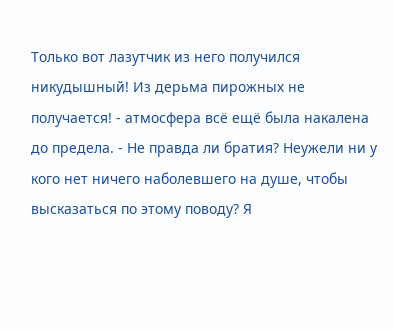Только вот лазутчик из него получился никудышный! Из дерьма пирожных не получается! - атмосфера всё ещё была накалена до предела. - Не правда ли братия? Неужели ни у кого нет ничего наболевшего на душе, чтобы высказаться по этому поводу? Я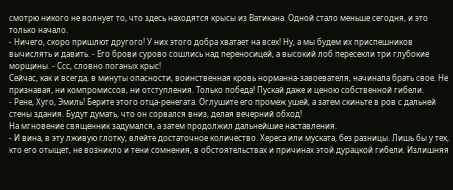смотрю никого не волнует то, что здесь находятся крысы из Ватикана. Одной стало меньше сегодня, и это только начало.
- Ничего, скоро пришлют другого! У них этого добра хватает на всех! Ну, а мы будем их приспешников вычислять и давить. - Его брови сурово сошлись над переносицей, а высокий лоб пересекли три глубокие морщины. - Ссс, словно поганых крыс!
Сейчас, как и всегда, в минуты опасности, воинственная кровь норманна-завоевателя, начинала брать свое. Не признавая, ни компромиссов, ни отступления. Только победа! Пускай даже и ценою собственной гибели.
- Рене, Хуго, Эмиль! Берите этого отца-ренегата. Оглушите его промеж ушей, а затем скиньте в ров с дальней стены здания. Будут думать, что он сорвался вниз, делая вечерний обход!
На мгновение священник задумался, а затем продолжил дальнейшие наставления.
- И вина, в эту лживую глотку, влейте достаточное количество. Хереса или муската, без разницы. Лишь бы у тех, кто его отыщет, не возникло и тени сомнения, в обстоятельствах и причинах этой дурацкой гибели. Излишняя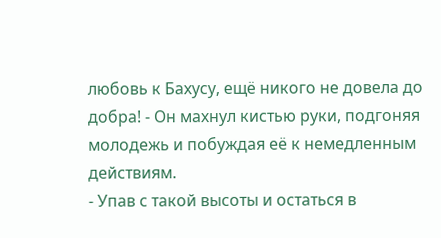любовь к Бахусу, ещё никого не довела до добра! - Он махнул кистью руки, подгоняя молодежь и побуждая её к немедленным действиям.
- Упав с такой высоты и остаться в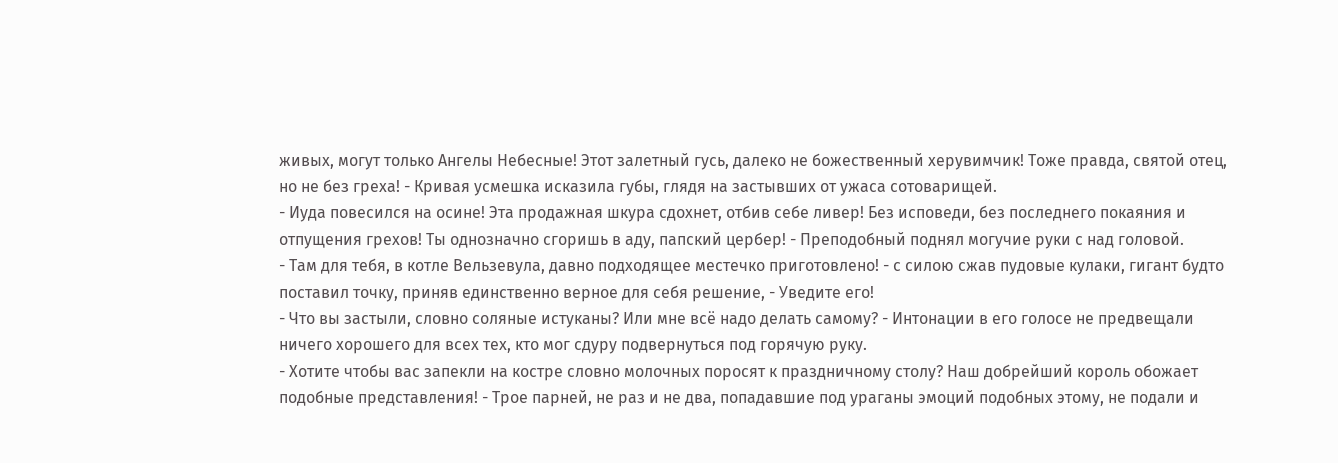живых, могут только Ангелы Небесные! Этот залетный гусь, далеко не божественный херувимчик! Тоже правда, святой отец, но не без греха! - Кривая усмешка исказила губы, глядя на застывших от ужаса сотоварищей.
- Иуда повесился на осине! Эта продажная шкура сдохнет, отбив себе ливер! Без исповеди, без последнего покаяния и отпущения грехов! Ты однозначно сгоришь в аду, папский цербер! - Преподобный поднял могучие руки с над головой.
- Там для тебя, в котле Вельзевула, давно подходящее местечко приготовлено! - с силою сжав пудовые кулаки, гигант будто поставил точку, приняв единственно верное для себя решение, - Уведите его!
- Что вы застыли, словно соляные истуканы? Или мне всё надо делать самому? - Интонации в его голосе не предвещали ничего хорошего для всех тех, кто мог сдуру подвернуться под горячую руку.
- Хотите чтобы вас запекли на костре словно молочных поросят к праздничному столу? Наш добрейший король обожает подобные представления! - Трое парней, не раз и не два, попадавшие под ураганы эмоций подобных этому, не подали и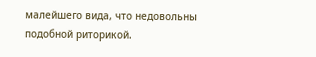малейшего вида, что недовольны подобной риторикой.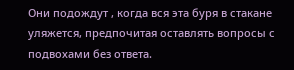Они подождут , когда вся эта буря в стакане уляжется, предпочитая оставлять вопросы с подвохами без ответа.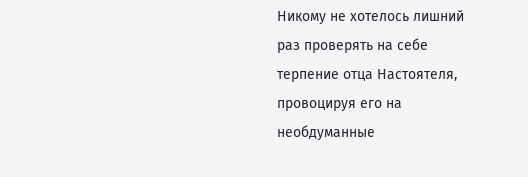Никому не хотелось лишний раз проверять на себе терпение отца Настоятеля, провоцируя его на необдуманные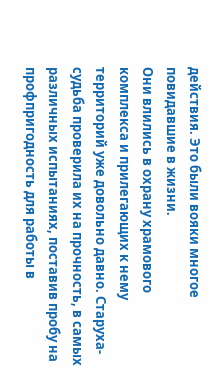действия. Это были вояки многое повидавшие в жизни.
Они влились в охрану храмового комплекса и прилегающих к нему территорий уже довольно давно. Старуха-судьба проверила их на прочность, в самых различных испытаниях, поставив пробу на профпригодность для работы в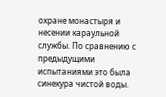охране монастыря и несении караульной службы. По сравнению с предыдущими испытаниями это была синекура чистой воды.